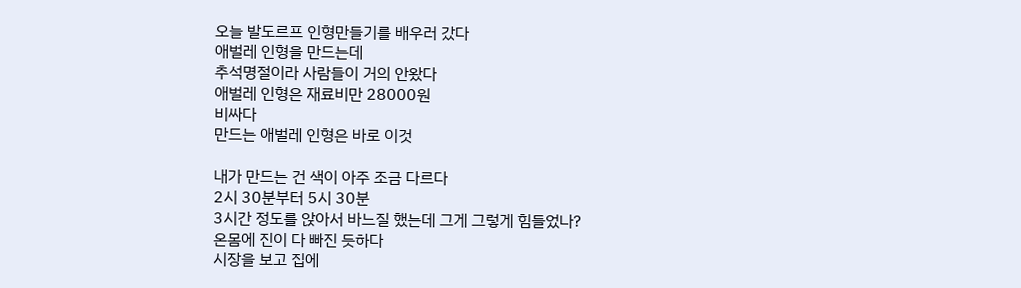오늘 발도르프 인형만들기를 배우러 갔다
애벌레 인형을 만드는데
추석명절이라 사람들이 거의 안왔다
애벌레 인형은 재료비만 28000원
비싸다
만드는 애벌레 인형은 바로 이것

내가 만드는 건 색이 아주 조금 다르다
2시 30분부터 5시 30분
3시간 정도를 앉아서 바느질 했는데 그게 그렇게 힘들었나?
온몸에 진이 다 빠진 듯하다
시장을 보고 집에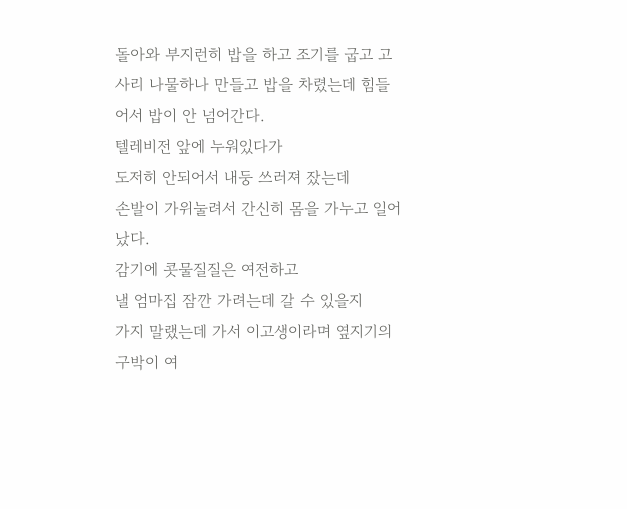돌아와 부지런히 밥을 하고 조기를 굽고 고사리 나물하나 만들고 밥을 차렸는데 힘들어서 밥이 안 넘어간다.
텔레비전 앞에 누워있다가
도저히 안되어서 내둥 쓰러져 잤는데
손발이 가위눌려서 간신히 몸을 가누고 일어났다.
감기에 콧물질질은 여전하고
낼 엄마집 잠깐 가려는데 갈 수 있을지
가지 말랬는데 가서 이고생이라며 옆지기의 구박이 여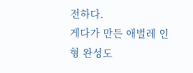전하다.
게다가 만든 애벌레 인형 완성도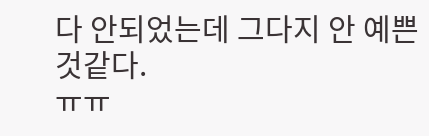다 안되었는데 그다지 안 예쁜 것같다.
ㅠㅠ